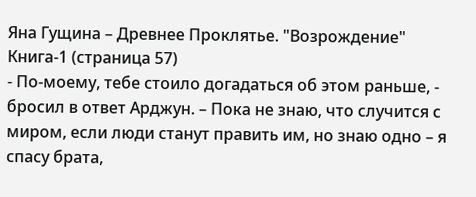Яна Гущина – Древнее Проклятье. "Возрождение" Книга-1 (страница 57)
- По-моему, тебе стоило догадаться об этом раньше, - бросил в ответ Арджун. – Пока не знаю, что случится с миром, если люди станут править им, но знаю одно – я спасу брата,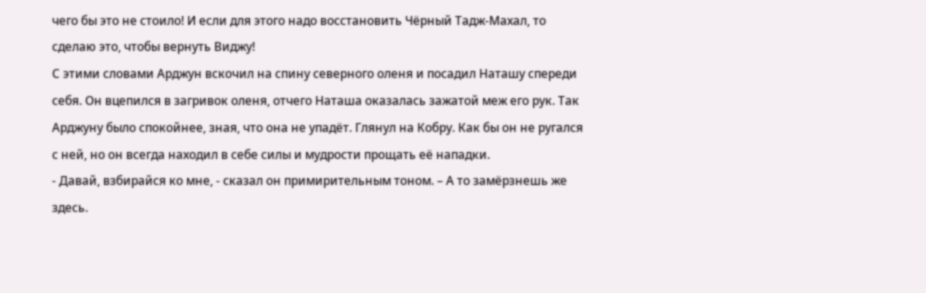чего бы это не стоило! И если для этого надо восстановить Чёрный Тадж-Махал, то сделаю это, чтобы вернуть Виджу!
С этими словами Арджун вскочил на спину северного оленя и посадил Наташу спереди себя. Он вцепился в загривок оленя, отчего Наташа оказалась зажатой меж его рук. Так Арджуну было спокойнее, зная, что она не упадёт. Глянул на Кобру. Как бы он не ругался с ней, но он всегда находил в себе силы и мудрости прощать её нападки.
- Давай, взбирайся ко мне, - сказал он примирительным тоном. – А то замёрзнешь же здесь.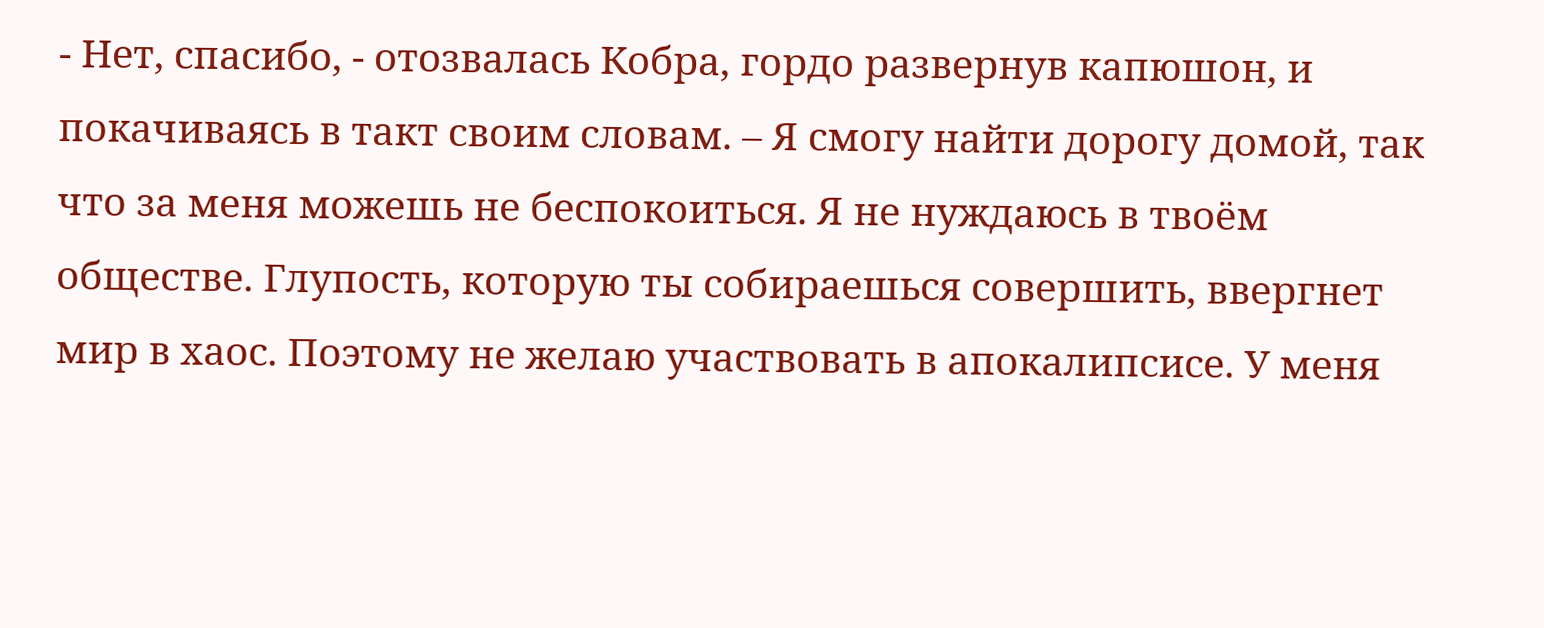- Нет, спасибо, - отозвалась Кобра, гордо развернув капюшон, и покачиваясь в такт своим словам. – Я смогу найти дорогу домой, так что за меня можешь не беспокоиться. Я не нуждаюсь в твоём обществе. Глупость, которую ты собираешься совершить, ввергнет мир в хаос. Поэтому не желаю участвовать в апокалипсисе. У меня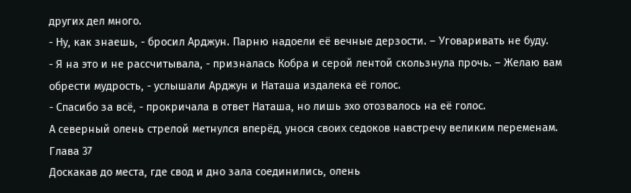других дел много.
- Ну, как знаешь, - бросил Арджун. Парню надоели её вечные дерзости. – Уговаривать не буду.
- Я на это и не рассчитывала, - призналась Кобра и серой лентой скользнула прочь. – Желаю вам обрести мудрость, - услышали Арджун и Наташа издалека её голос.
- Спасибо за всё, - прокричала в ответ Наташа, но лишь эхо отозвалось на её голос.
А северный олень стрелой метнулся вперёд, унося своих седоков навстречу великим переменам.
Глава 37
Доскакав до места, где свод и дно зала соединились, олень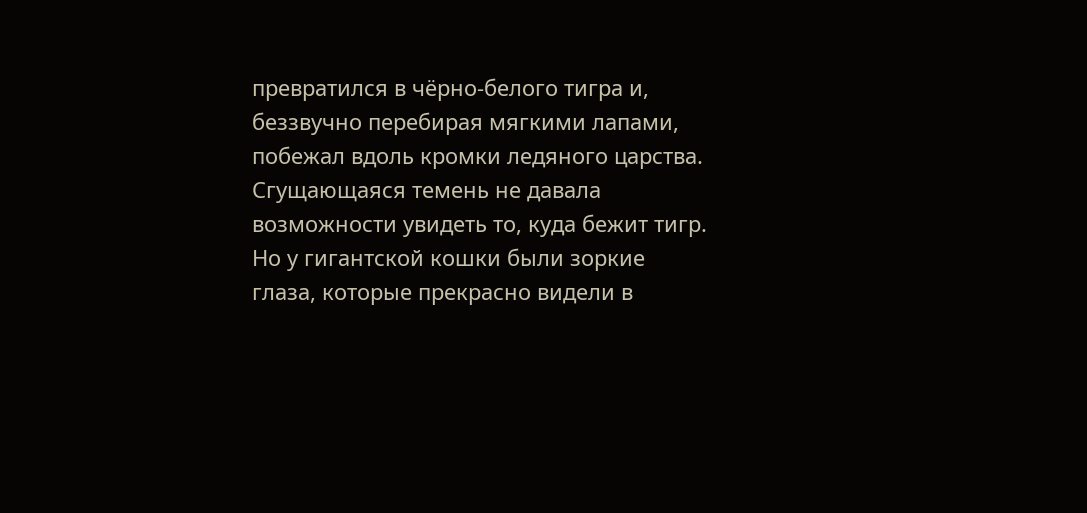превратился в чёрно-белого тигра и, беззвучно перебирая мягкими лапами, побежал вдоль кромки ледяного царства. Сгущающаяся темень не давала возможности увидеть то, куда бежит тигр. Но у гигантской кошки были зоркие глаза, которые прекрасно видели в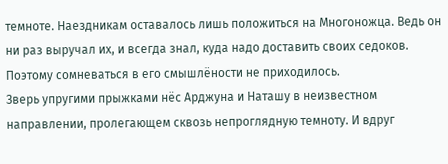темноте. Наездникам оставалось лишь положиться на Многоножца. Ведь он ни раз выручал их, и всегда знал, куда надо доставить своих седоков. Поэтому сомневаться в его смышлёности не приходилось.
Зверь упругими прыжками нёс Арджуна и Наташу в неизвестном направлении, пролегающем сквозь непроглядную темноту. И вдруг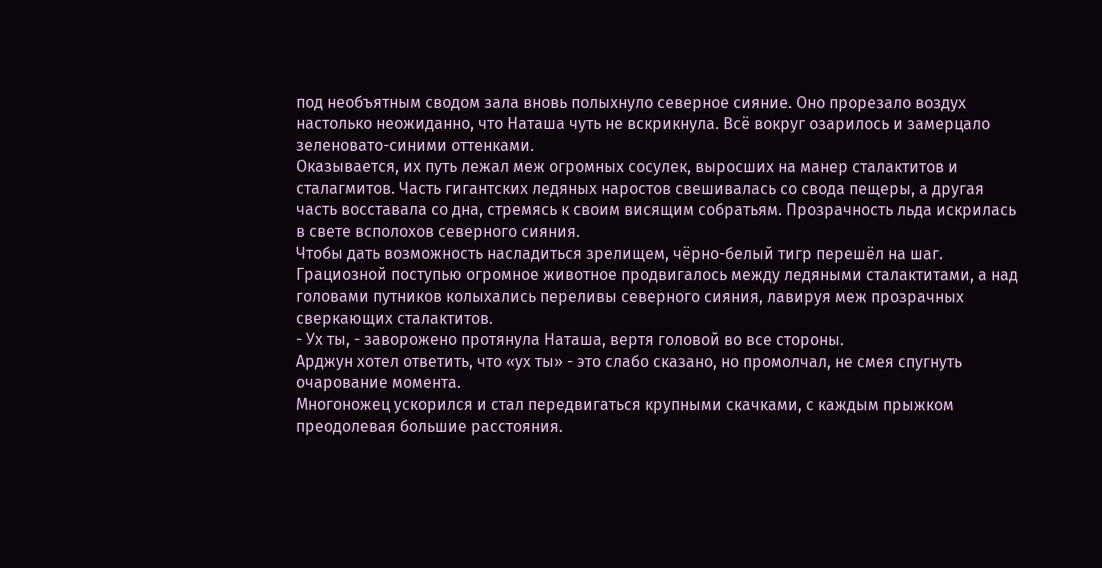под необъятным сводом зала вновь полыхнуло северное сияние. Оно прорезало воздух настолько неожиданно, что Наташа чуть не вскрикнула. Всё вокруг озарилось и замерцало зеленовато-синими оттенками.
Оказывается, их путь лежал меж огромных сосулек, выросших на манер сталактитов и сталагмитов. Часть гигантских ледяных наростов свешивалась со свода пещеры, а другая часть восставала со дна, стремясь к своим висящим собратьям. Прозрачность льда искрилась в свете всполохов северного сияния.
Чтобы дать возможность насладиться зрелищем, чёрно-белый тигр перешёл на шаг. Грациозной поступью огромное животное продвигалось между ледяными сталактитами, а над головами путников колыхались переливы северного сияния, лавируя меж прозрачных сверкающих сталактитов.
- Ух ты, - заворожено протянула Наташа, вертя головой во все стороны.
Арджун хотел ответить, что «ух ты» - это слабо сказано, но промолчал, не смея спугнуть очарование момента.
Многоножец ускорился и стал передвигаться крупными скачками, с каждым прыжком преодолевая большие расстояния.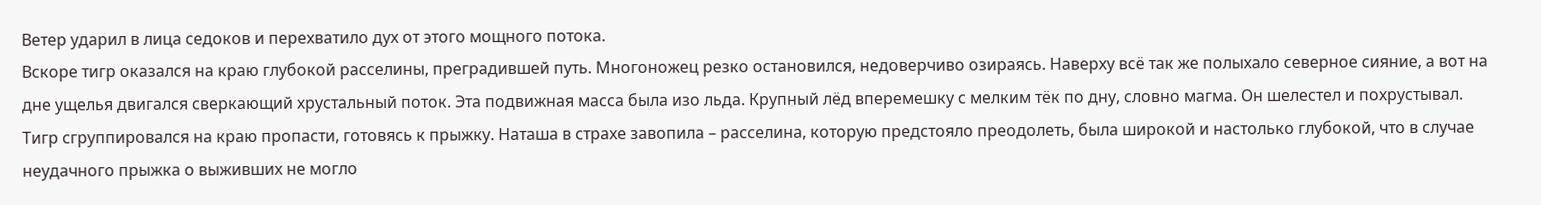Ветер ударил в лица седоков и перехватило дух от этого мощного потока.
Вскоре тигр оказался на краю глубокой расселины, преградившей путь. Многоножец резко остановился, недоверчиво озираясь. Наверху всё так же полыхало северное сияние, а вот на дне ущелья двигался сверкающий хрустальный поток. Эта подвижная масса была изо льда. Крупный лёд вперемешку с мелким тёк по дну, словно магма. Он шелестел и похрустывал.
Тигр сгруппировался на краю пропасти, готовясь к прыжку. Наташа в страхе завопила – расселина, которую предстояло преодолеть, была широкой и настолько глубокой, что в случае неудачного прыжка о выживших не могло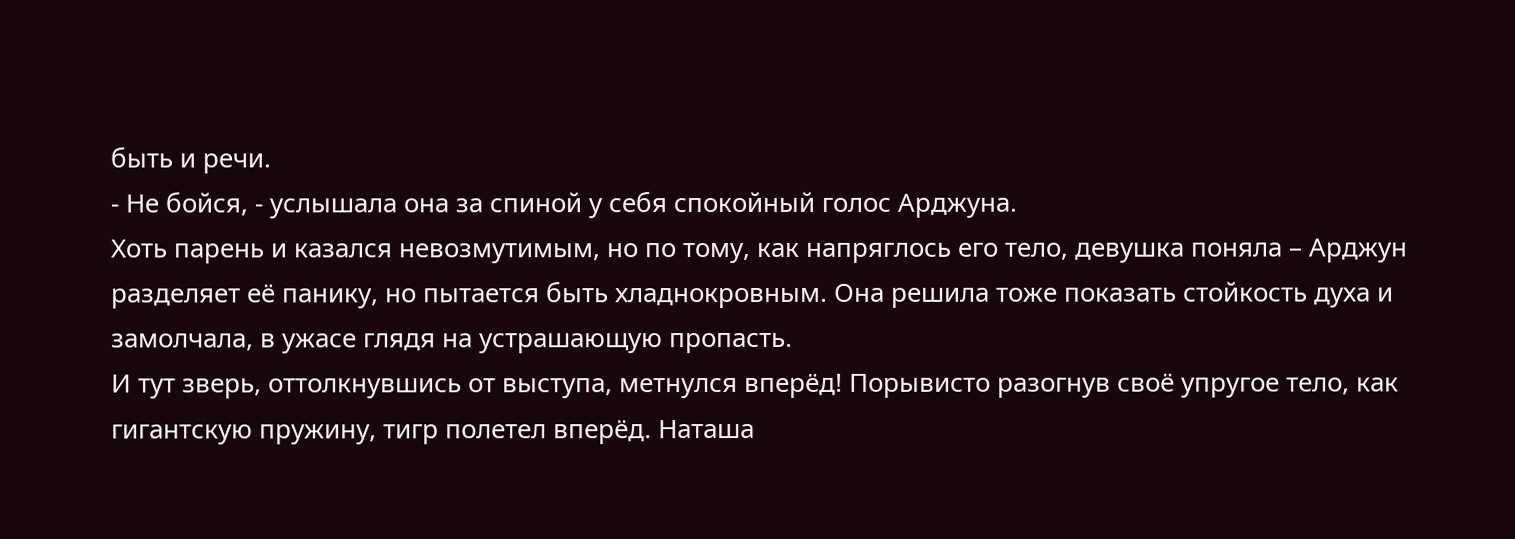быть и речи.
- Не бойся, - услышала она за спиной у себя спокойный голос Арджуна.
Хоть парень и казался невозмутимым, но по тому, как напряглось его тело, девушка поняла – Арджун разделяет её панику, но пытается быть хладнокровным. Она решила тоже показать стойкость духа и замолчала, в ужасе глядя на устрашающую пропасть.
И тут зверь, оттолкнувшись от выступа, метнулся вперёд! Порывисто разогнув своё упругое тело, как гигантскую пружину, тигр полетел вперёд. Наташа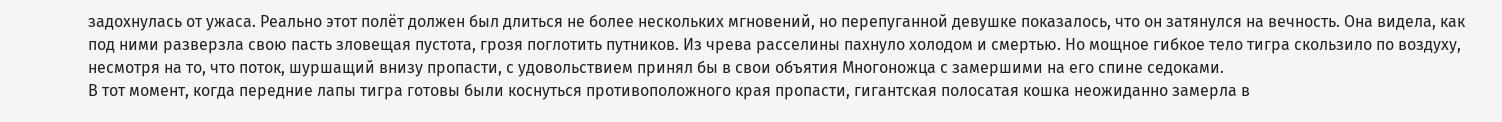задохнулась от ужаса. Реально этот полёт должен был длиться не более нескольких мгновений, но перепуганной девушке показалось, что он затянулся на вечность. Она видела, как под ними разверзла свою пасть зловещая пустота, грозя поглотить путников. Из чрева расселины пахнуло холодом и смертью. Но мощное гибкое тело тигра скользило по воздуху, несмотря на то, что поток, шуршащий внизу пропасти, с удовольствием принял бы в свои объятия Многоножца с замершими на его спине седоками.
В тот момент, когда передние лапы тигра готовы были коснуться противоположного края пропасти, гигантская полосатая кошка неожиданно замерла в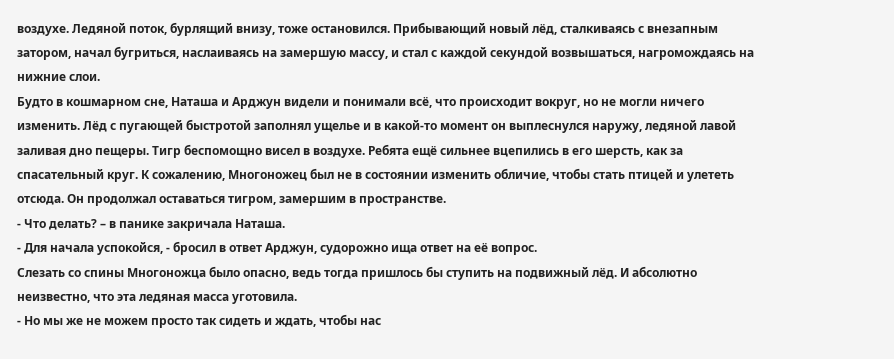воздухе. Ледяной поток, бурлящий внизу, тоже остановился. Прибывающий новый лёд, сталкиваясь с внезапным затором, начал бугриться, наслаиваясь на замершую массу, и стал с каждой секундой возвышаться, нагромождаясь на нижние слои.
Будто в кошмарном сне, Наташа и Арджун видели и понимали всё, что происходит вокруг, но не могли ничего изменить. Лёд с пугающей быстротой заполнял ущелье и в какой-то момент он выплеснулся наружу, ледяной лавой заливая дно пещеры. Тигр беспомощно висел в воздухе. Ребята ещё сильнее вцепились в его шерсть, как за спасательный круг. К сожалению, Многоножец был не в состоянии изменить обличие, чтобы стать птицей и улететь отсюда. Он продолжал оставаться тигром, замершим в пространстве.
- Что делать? – в панике закричала Наташа.
- Для начала успокойся, - бросил в ответ Арджун, судорожно ища ответ на её вопрос.
Слезать со спины Многоножца было опасно, ведь тогда пришлось бы ступить на подвижный лёд. И абсолютно неизвестно, что эта ледяная масса уготовила.
- Но мы же не можем просто так сидеть и ждать, чтобы нас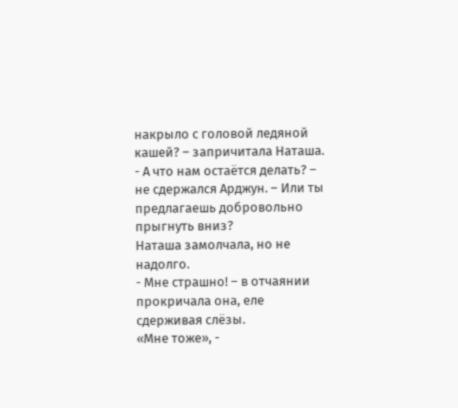накрыло с головой ледяной кашей? – запричитала Наташа.
- А что нам остаётся делать? – не сдержался Арджун. – Или ты предлагаешь добровольно прыгнуть вниз?
Наташа замолчала, но не надолго.
- Мне страшно! – в отчаянии прокричала она, еле сдерживая слёзы.
«Мне тоже», -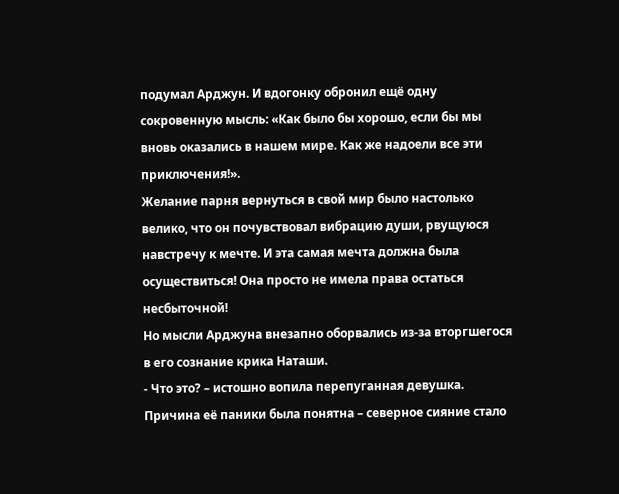подумал Арджун. И вдогонку обронил ещё одну сокровенную мысль: «Как было бы хорошо, если бы мы вновь оказались в нашем мире. Как же надоели все эти приключения!».
Желание парня вернуться в свой мир было настолько велико, что он почувствовал вибрацию души, рвущуюся навстречу к мечте. И эта самая мечта должна была осуществиться! Она просто не имела права остаться несбыточной!
Но мысли Арджуна внезапно оборвались из-за вторгшегося в его сознание крика Наташи.
- Что это? – истошно вопила перепуганная девушка.
Причина её паники была понятна – северное сияние стало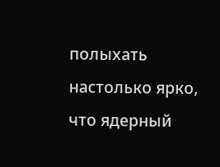полыхать настолько ярко, что ядерный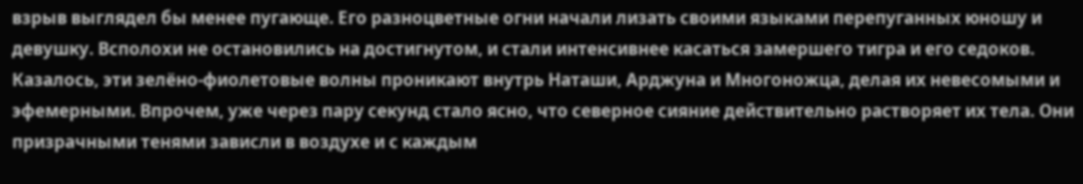взрыв выглядел бы менее пугающе. Его разноцветные огни начали лизать своими языками перепуганных юношу и девушку. Всполохи не остановились на достигнутом, и стали интенсивнее касаться замершего тигра и его седоков. Казалось, эти зелёно-фиолетовые волны проникают внутрь Наташи, Арджуна и Многоножца, делая их невесомыми и эфемерными. Впрочем, уже через пару секунд стало ясно, что северное сияние действительно растворяет их тела. Они призрачными тенями зависли в воздухе и с каждым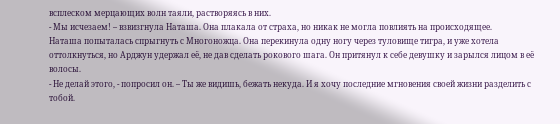всплеском мерцающих волн таяли, растворяясь в них.
- Мы исчезаем! – взвизгнула Наташа. Она плакала от страха, но никак не могла повлиять на происходящее.
Наташа попыталась спрыгнуть с Многоножца. Она перекинула одну ногу через туловище тигра, и уже хотела оттолкнуться, но Арджун удержал её, не дав сделать рокового шага. Он притянул к себе девушку и зарылся лицом в её волосы.
- Не делай этого, - попросил он. – Ты же видишь, бежать некуда. И я хочу последние мгновения своей жизни разделить с тобой.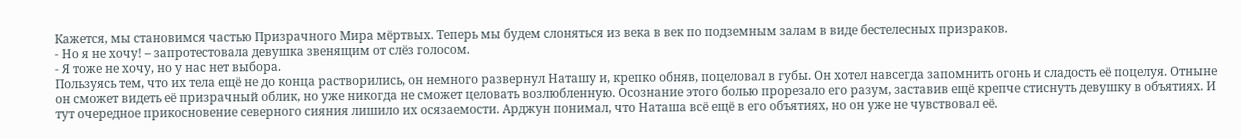Кажется, мы становимся частью Призрачного Мира мёртвых. Теперь мы будем слоняться из века в век по подземным залам в виде бестелесных призраков.
- Но я не хочу! – запротестовала девушка звенящим от слёз голосом.
- Я тоже не хочу, но у нас нет выбора.
Пользуясь тем, что их тела ещё не до конца растворились, он немного развернул Наташу и, крепко обняв, поцеловал в губы. Он хотел навсегда запомнить огонь и сладость её поцелуя. Отныне он сможет видеть её призрачный облик, но уже никогда не сможет целовать возлюбленную. Осознание этого болью прорезало его разум, заставив ещё крепче стиснуть девушку в объятиях. И тут очередное прикосновение северного сияния лишило их осязаемости. Арджун понимал, что Наташа всё ещё в его объятиях, но он уже не чувствовал её.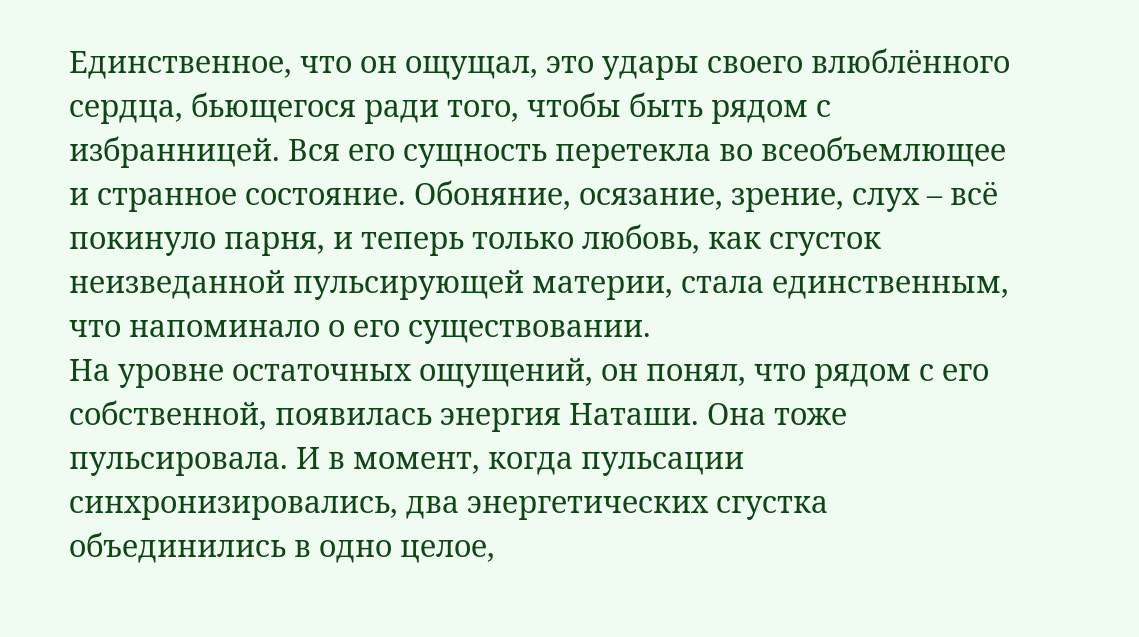Единственное, что он ощущал, это удары своего влюблённого сердца, бьющегося ради того, чтобы быть рядом с избранницей. Вся его сущность перетекла во всеобъемлющее и странное состояние. Обоняние, осязание, зрение, слух – всё покинуло парня, и теперь только любовь, как сгусток неизведанной пульсирующей материи, стала единственным, что напоминало о его существовании.
На уровне остаточных ощущений, он понял, что рядом с его собственной, появилась энергия Наташи. Она тоже пульсировала. И в момент, когда пульсации синхронизировались, два энергетических сгустка объединились в одно целое,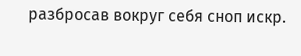разбросав вокруг себя сноп искр.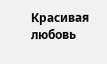Красивая любовь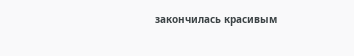закончилась красивым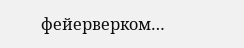фейерверком…